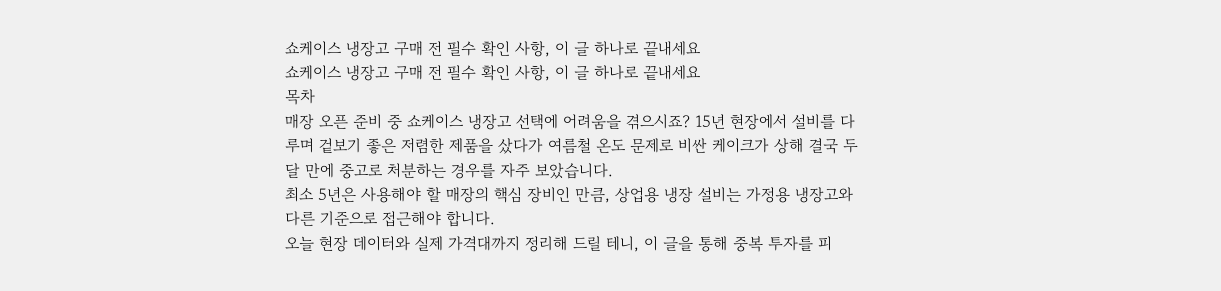쇼케이스 냉장고 구매 전 필수 확인 사항, 이 글 하나로 끝내세요
쇼케이스 냉장고 구매 전 필수 확인 사항, 이 글 하나로 끝내세요
목차
매장 오픈 준비 중 쇼케이스 냉장고 선택에 어려움을 겪으시죠? 15년 현장에서 설비를 다루며 겉보기 좋은 저렴한 제품을 샀다가 여름철 온도 문제로 비싼 케이크가 상해 결국 두 달 만에 중고로 처분하는 경우를 자주 보았습니다.
최소 5년은 사용해야 할 매장의 핵심 장비인 만큼, 상업용 냉장 설비는 가정용 냉장고와 다른 기준으로 접근해야 합니다.
오늘 현장 데이터와 실제 가격대까지 정리해 드릴 테니, 이 글을 통해 중복 투자를 피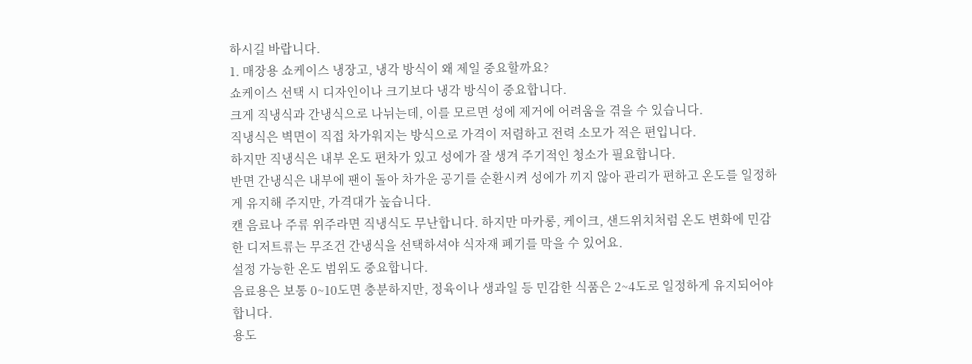하시길 바랍니다.
1. 매장용 쇼케이스 냉장고, 냉각 방식이 왜 제일 중요할까요?
쇼케이스 선택 시 디자인이나 크기보다 냉각 방식이 중요합니다.
크게 직냉식과 간냉식으로 나뉘는데, 이를 모르면 성에 제거에 어려움을 겪을 수 있습니다.
직냉식은 벽면이 직접 차가워지는 방식으로 가격이 저렴하고 전력 소모가 적은 편입니다.
하지만 직냉식은 내부 온도 편차가 있고 성에가 잘 생겨 주기적인 청소가 필요합니다.
반면 간냉식은 내부에 팬이 돌아 차가운 공기를 순환시켜 성에가 끼지 않아 관리가 편하고 온도를 일정하게 유지해 주지만, 가격대가 높습니다.
캔 음료나 주류 위주라면 직냉식도 무난합니다. 하지만 마카롱, 케이크, 샌드위치처럼 온도 변화에 민감한 디저트류는 무조건 간냉식을 선택하셔야 식자재 폐기를 막을 수 있어요.
설정 가능한 온도 범위도 중요합니다.
음료용은 보통 0~10도면 충분하지만, 정육이나 생과일 등 민감한 식품은 2~4도로 일정하게 유지되어야 합니다.
용도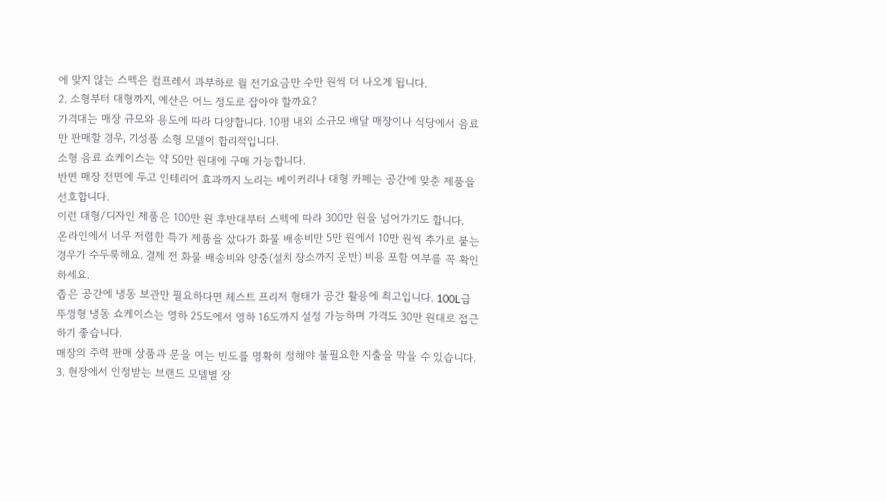에 맞지 않는 스펙은 컴프레서 과부하로 월 전기요금만 수만 원씩 더 나오게 됩니다.
2. 소형부터 대형까지, 예산은 어느 정도로 잡아야 할까요?
가격대는 매장 규모와 용도에 따라 다양합니다. 10평 내외 소규모 배달 매장이나 식당에서 음료만 판매할 경우, 기성품 소형 모델이 합리적입니다.
소형 음료 쇼케이스는 약 50만 원대에 구매 가능합니다.
반면 매장 전면에 두고 인테리어 효과까지 노리는 베이커리나 대형 카페는 공간에 맞춘 제품을 선호합니다.
이런 대형/디자인 제품은 100만 원 후반대부터 스펙에 따라 300만 원을 넘어가기도 합니다.
온라인에서 너무 저렴한 특가 제품을 샀다가 화물 배송비만 5만 원에서 10만 원씩 추가로 붙는 경우가 수두룩해요. 결제 전 화물 배송비와 양중(설치 장소까지 운반) 비용 포함 여부를 꼭 확인하세요.
좁은 공간에 냉동 보관만 필요하다면 체스트 프리저 형태가 공간 활용에 최고입니다. 100L급 뚜껑형 냉동 쇼케이스는 영하 25도에서 영하 16도까지 설정 가능하며 가격도 30만 원대로 접근하기 좋습니다.
매장의 주력 판매 상품과 문을 여는 빈도를 명확히 정해야 불필요한 지출을 막을 수 있습니다.
3. 현장에서 인정받는 브랜드 모델별 장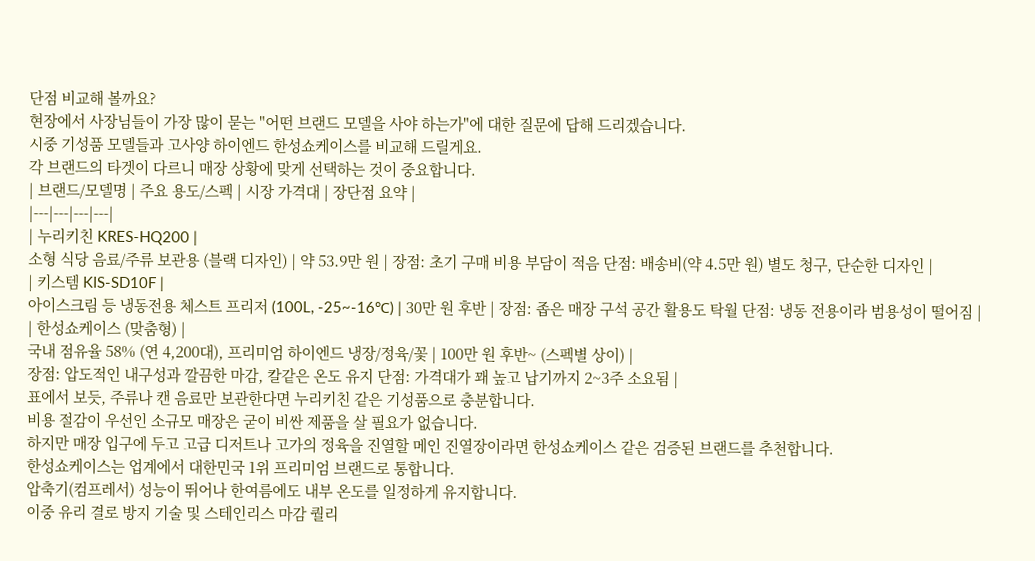단점 비교해 볼까요?
현장에서 사장님들이 가장 많이 묻는 "어떤 브랜드 모델을 사야 하는가"에 대한 질문에 답해 드리겠습니다.
시중 기성품 모델들과 고사양 하이엔드 한성쇼케이스를 비교해 드릴게요.
각 브랜드의 타겟이 다르니 매장 상황에 맞게 선택하는 것이 중요합니다.
| 브랜드/모델명 | 주요 용도/스펙 | 시장 가격대 | 장단점 요약 |
|---|---|---|---|
| 누리키친 KRES-HQ200 |
소형 식당 음료/주류 보관용 (블랙 디자인) | 약 53.9만 원 | 장점: 초기 구매 비용 부담이 적음 단점: 배송비(약 4.5만 원) 별도 청구, 단순한 디자인 |
| 키스템 KIS-SD10F |
아이스크림 등 냉동전용 체스트 프리저 (100L, -25~-16℃) | 30만 원 후반 | 장점: 좁은 매장 구석 공간 활용도 탁월 단점: 냉동 전용이라 범용성이 떨어짐 |
| 한성쇼케이스 (맞춤형) |
국내 점유율 58% (연 4,200대), 프리미엄 하이엔드 냉장/정육/꽃 | 100만 원 후반~ (스펙별 상이) |
장점: 압도적인 내구성과 깔끔한 마감, 칼같은 온도 유지 단점: 가격대가 꽤 높고 납기까지 2~3주 소요됨 |
표에서 보듯, 주류나 캔 음료만 보관한다면 누리키친 같은 기성품으로 충분합니다.
비용 절감이 우선인 소규모 매장은 굳이 비싼 제품을 살 필요가 없습니다.
하지만 매장 입구에 두고 고급 디저트나 고가의 정육을 진열할 메인 진열장이라면 한성쇼케이스 같은 검증된 브랜드를 추천합니다.
한성쇼케이스는 업계에서 대한민국 1위 프리미엄 브랜드로 통합니다.
압축기(컴프레서) 성능이 뛰어나 한여름에도 내부 온도를 일정하게 유지합니다.
이중 유리 결로 방지 기술 및 스테인리스 마감 퀄리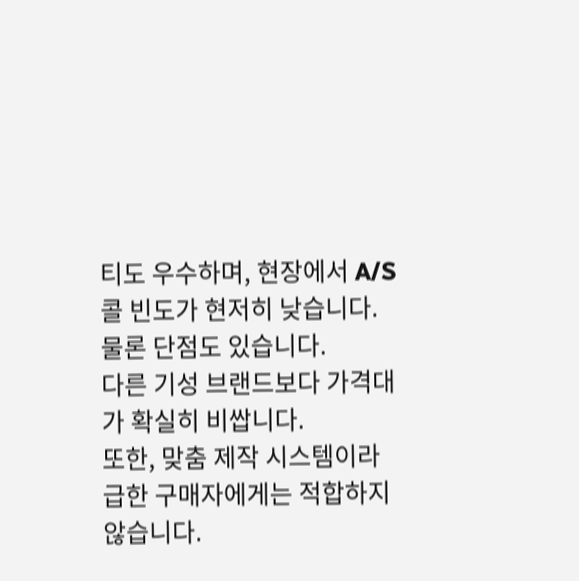티도 우수하며, 현장에서 A/S 콜 빈도가 현저히 낮습니다.
물론 단점도 있습니다.
다른 기성 브랜드보다 가격대가 확실히 비쌉니다.
또한, 맞춤 제작 시스템이라 급한 구매자에게는 적합하지 않습니다.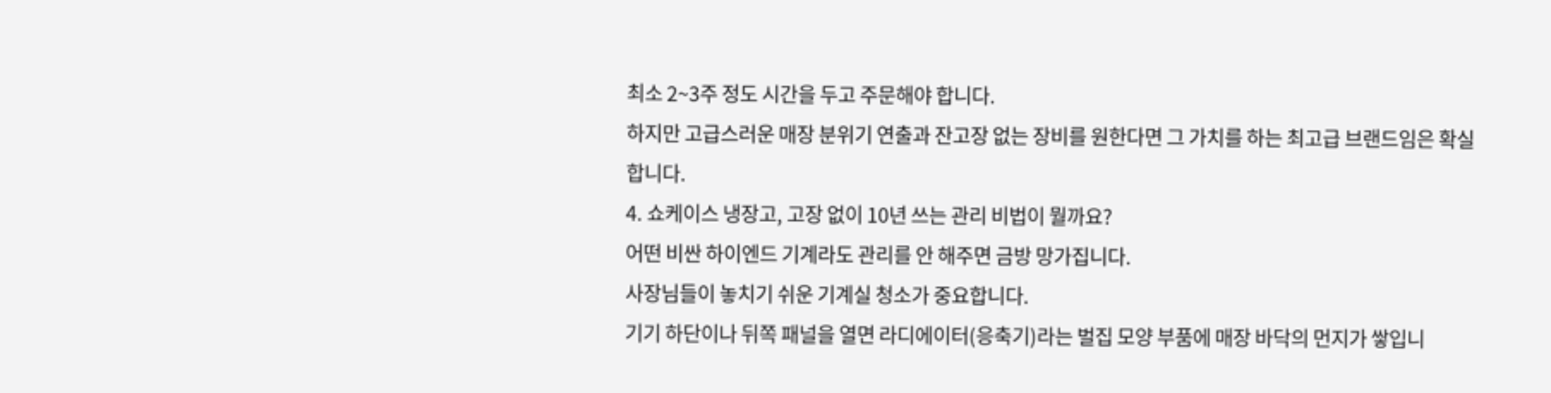최소 2~3주 정도 시간을 두고 주문해야 합니다.
하지만 고급스러운 매장 분위기 연출과 잔고장 없는 장비를 원한다면 그 가치를 하는 최고급 브랜드임은 확실합니다.
4. 쇼케이스 냉장고, 고장 없이 10년 쓰는 관리 비법이 뭘까요?
어떤 비싼 하이엔드 기계라도 관리를 안 해주면 금방 망가집니다.
사장님들이 놓치기 쉬운 기계실 청소가 중요합니다.
기기 하단이나 뒤쪽 패널을 열면 라디에이터(응축기)라는 벌집 모양 부품에 매장 바닥의 먼지가 쌓입니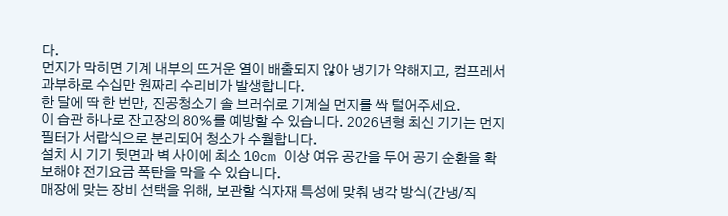다.
먼지가 막히면 기계 내부의 뜨거운 열이 배출되지 않아 냉기가 약해지고, 컴프레서 과부하로 수십만 원짜리 수리비가 발생합니다.
한 달에 딱 한 번만, 진공청소기 솔 브러쉬로 기계실 먼지를 싹 털어주세요.
이 습관 하나로 잔고장의 80%를 예방할 수 있습니다. 2026년형 최신 기기는 먼지 필터가 서랍식으로 분리되어 청소가 수월합니다.
설치 시 기기 뒷면과 벽 사이에 최소 10cm 이상 여유 공간을 두어 공기 순환을 확보해야 전기요금 폭탄을 막을 수 있습니다.
매장에 맞는 장비 선택을 위해, 보관할 식자재 특성에 맞춰 냉각 방식(간냉/직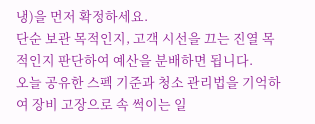냉)을 먼저 확정하세요.
단순 보관 목적인지, 고객 시선을 끄는 진열 목적인지 판단하여 예산을 분배하면 됩니다.
오늘 공유한 스펙 기준과 청소 관리법을 기억하여 장비 고장으로 속 썩이는 일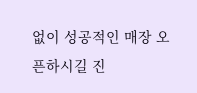없이 성공적인 매장 오픈하시길 진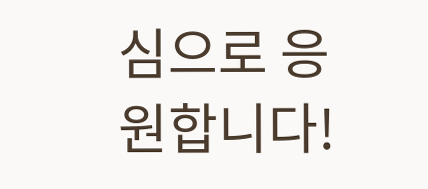심으로 응원합니다!